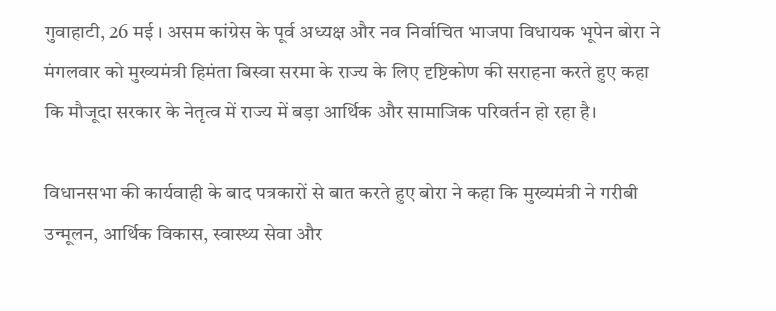गुवाहाटी, 26 मई । असम कांग्रेस के पूर्व अध्यक्ष और नव निर्वाचित भाजपा विधायक भूपेन बोरा ने मंगलवार को मुख्यमंत्री हिमंता बिस्वा सरमा के राज्य के लिए दृष्टिकोण की सराहना करते हुए कहा कि मौजूदा सरकार के नेतृत्व में राज्य में बड़ा आर्थिक और सामाजिक परिवर्तन हो रहा है।

विधानसभा की कार्यवाही के बाद पत्रकारों से बात करते हुए बोरा ने कहा कि मुख्यमंत्री ने गरीबी उन्मूलन, आर्थिक विकास, स्वास्थ्य सेवा और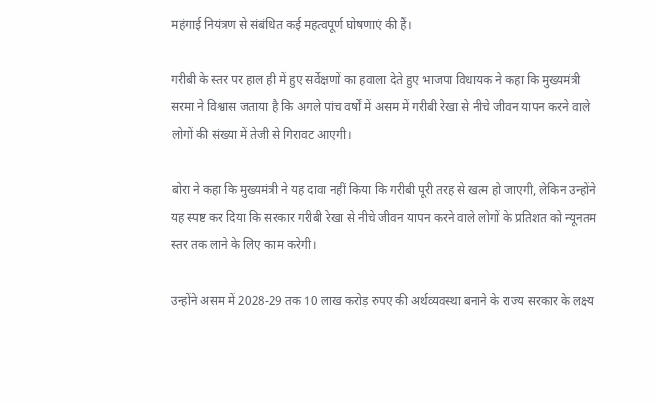महंगाई नियंत्रण से संबंधित कई महत्वपूर्ण घोषणाएं की हैं।

गरीबी के स्तर पर हाल ही में हुए सर्वेक्षणों का हवाला देते हुए भाजपा विधायक ने कहा कि मुख्यमंत्री सरमा ने विश्वास जताया है कि अगले पांच वर्षों में असम में गरीबी रेखा से नीचे जीवन यापन करने वाले लोगों की संख्या में तेजी से गिरावट आएगी।

बोरा ने कहा कि मुख्यमंत्री ने यह दावा नहीं किया कि गरीबी पूरी तरह से खत्म हो जाएगी, लेकिन उन्होंने यह स्पष्ट कर दिया कि सरकार गरीबी रेखा से नीचे जीवन यापन करने वाले लोगों के प्रतिशत को न्यूनतम स्तर तक लाने के लिए काम करेगी।

उन्होंने असम में 2028-29 तक 10 लाख करोड़ रुपए की अर्थव्यवस्था बनाने के राज्य सरकार के लक्ष्य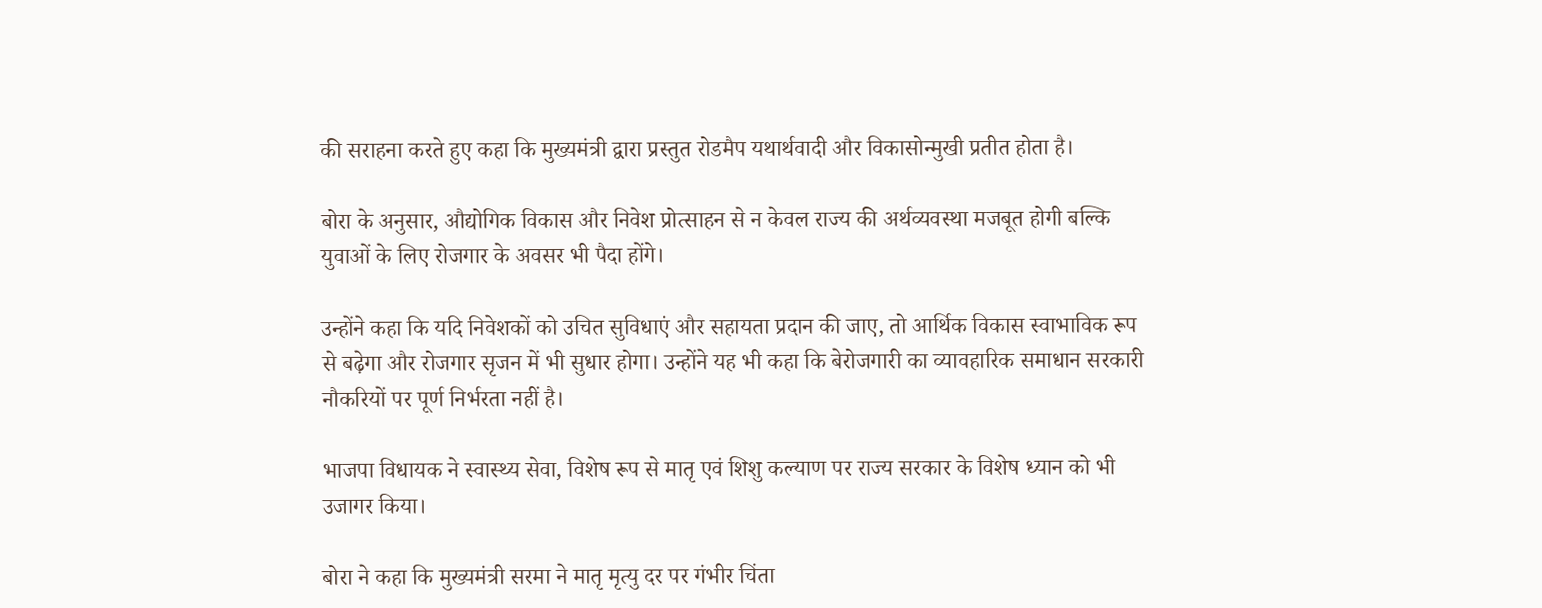की सराहना करते हुए कहा कि मुख्यमंत्री द्वारा प्रस्तुत रोडमैप यथार्थवादी और विकासोन्मुखी प्रतीत होता है।

बोरा के अनुसार, औद्योगिक विकास और निवेश प्रोत्साहन से न केवल राज्य की अर्थव्यवस्था मजबूत होगी बल्कि युवाओं के लिए रोजगार के अवसर भी पैदा होंगे।

उन्होंने कहा कि यदि निवेशकों को उचित सुविधाएं और सहायता प्रदान की जाए, तो आर्थिक विकास स्वाभाविक रूप से बढ़ेगा और रोजगार सृजन में भी सुधार होगा। उन्होंने यह भी कहा कि बेरोजगारी का व्यावहारिक समाधान सरकारी नौकरियों पर पूर्ण निर्भरता नहीं है।

भाजपा विधायक ने स्वास्थ्य सेवा, विशेष रूप से मातृ एवं शिशु कल्याण पर राज्य सरकार के विशेष ध्यान को भी उजागर किया।

बोरा ने कहा कि मुख्यमंत्री सरमा ने मातृ मृत्यु दर पर गंभीर चिंता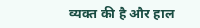व्यक्त की है और हाल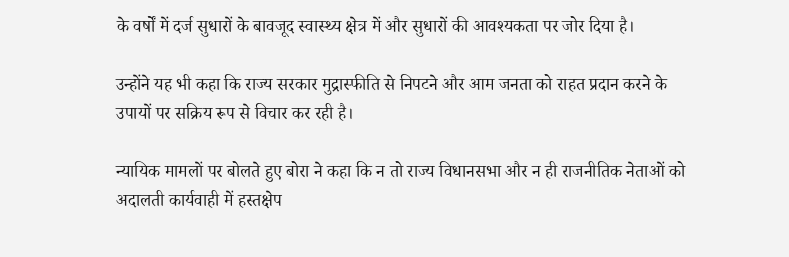के वर्षों में दर्ज सुधारों के बावजूद स्वास्थ्य क्षेत्र में और सुधारों की आवश्यकता पर जोर दिया है।

उन्होंने यह भी कहा कि राज्य सरकार मुद्रास्फीति से निपटने और आम जनता को राहत प्रदान करने के उपायों पर सक्रिय रूप से विचार कर रही है।

न्यायिक मामलों पर बोलते हुए बोरा ने कहा कि न तो राज्य विधानसभा और न ही राजनीतिक नेताओं को अदालती कार्यवाही में हस्तक्षेप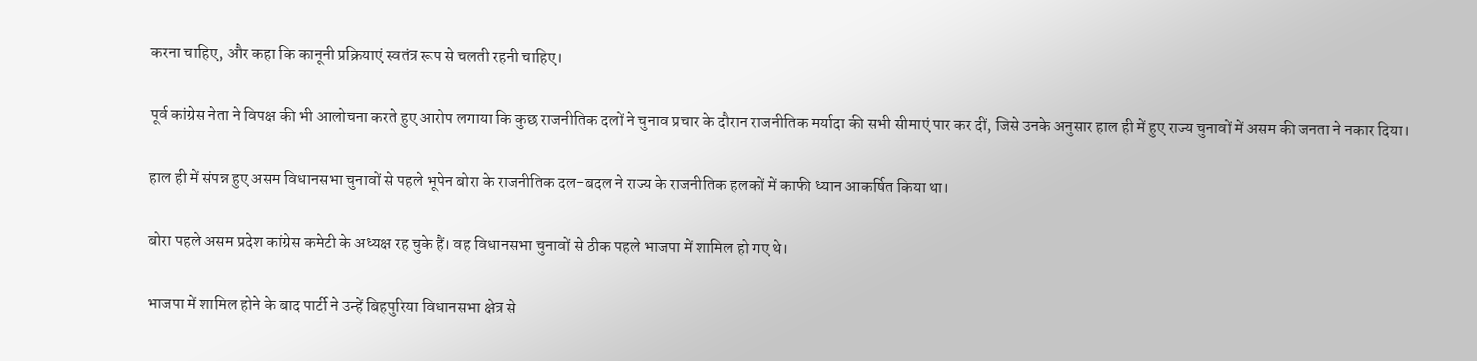करना चाहिए, और कहा कि कानूनी प्रक्रियाएं स्वतंत्र रूप से चलती रहनी चाहिए।

पूर्व कांग्रेस नेता ने विपक्ष की भी आलोचना करते हुए आरोप लगाया कि कुछ राजनीतिक दलों ने चुनाव प्रचार के दौरान राजनीतिक मर्यादा की सभी सीमाएं पार कर दीं, जिसे उनके अनुसार हाल ही में हुए राज्य चुनावों में असम की जनता ने नकार दिया।

हाल ही में संपन्न हुए असम विधानसभा चुनावों से पहले भूपेन बोरा के राजनीतिक दल-बदल ने राज्य के राजनीतिक हलकों में काफी ध्यान आकर्षित किया था।

बोरा पहले असम प्रदेश कांग्रेस कमेटी के अध्यक्ष रह चुके हैं। वह विधानसभा चुनावों से ठीक पहले भाजपा में शामिल हो गए थे।

भाजपा में शामिल होने के बाद पार्टी ने उन्हें बिहपुरिया विधानसभा क्षेत्र से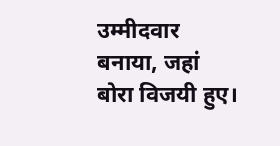उम्मीदवार बनाया, जहां बोरा विजयी हुए।